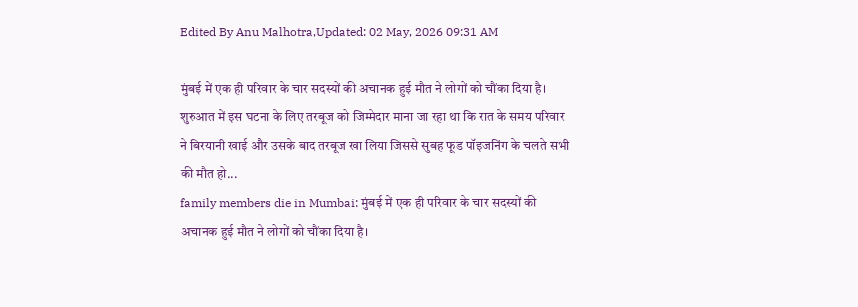Edited By Anu Malhotra,Updated: 02 May, 2026 09:31 AM

मुंबई में एक ही परिवार के चार सदस्यों की अचानक हुई मौत ने लोगों को चौंका दिया है। शुरुआत में इस घटना के लिए तरबूज को जिम्मेदार माना जा रहा था कि रात के समय परिवार ने बिरयानी खाई और उसके बाद तरबूज खा लिया जिससे सुबह फूड पॉइजनिंग के चलते सभी की मौत हो...
family members die in Mumbai: मुंबई में एक ही परिवार के चार सदस्यों की अचानक हुई मौत ने लोगों को चौंका दिया है।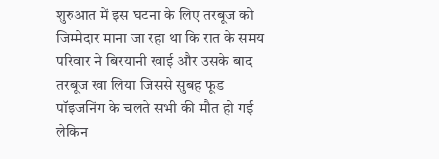शुरुआत में इस घटना के लिए तरबूज को जिम्मेदार माना जा रहा था कि रात के समय परिवार ने बिरयानी खाई और उसके बाद तरबूज खा लिया जिससे सुबह फूड पॉइजनिंग के चलते सभी की मौत हो गई लेकिन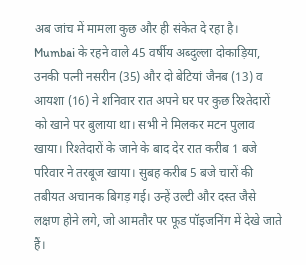अब जांच में मामला कुछ और ही संकेत दे रहा है।
Mumbai के रहने वाले 45 वर्षीय अब्दुल्ला दोकाड़िया, उनकी पत्नी नसरीन (35) और दो बेटियां जैनब (13) व आयशा (16) ने शनिवार रात अपने घर पर कुछ रिश्तेदारों को खाने पर बुलाया था। सभी ने मिलकर मटन पुलाव खाया। रिश्तेदारों के जाने के बाद देर रात करीब 1 बजे परिवार ने तरबूज खाया। सुबह करीब 5 बजे चारों की तबीयत अचानक बिगड़ गई। उन्हें उल्टी और दस्त जैसे लक्षण होने लगे, जो आमतौर पर फूड पॉइजनिंग में देखे जाते हैं।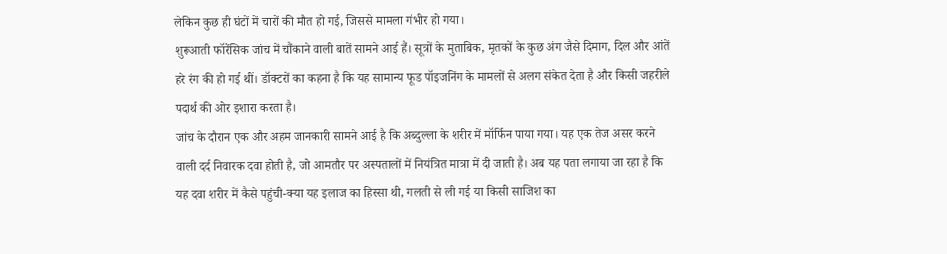लेकिन कुछ ही घंटों में चारों की मौत हो गई, जिससे मामला गंभीर हो गया।
शुरूआती फॉरेंसिक जांच में चौंकाने वाली बातें सामने आई हैं। सूत्रों के मुताबिक, मृतकों के कुछ अंग जैसे दिमाग, दिल और आंतें हरे रंग की हो गई थीं। डॉक्टरों का कहना है कि यह सामान्य फूड पॉइजनिंग के मामलों से अलग संकेत देता है और किसी जहरीले पदार्थ की ओर इशारा करता है।
जांच के दौरान एक और अहम जानकारी सामने आई है कि अब्दुल्ला के शरीर में मॉर्फिन पाया गया। यह एक तेज असर करने वाली दर्द निवारक दवा होती है, जो आमतौर पर अस्पतालों में नियंत्रित मात्रा में दी जाती है। अब यह पता लगाया जा रहा है कि यह दवा शरीर में कैसे पहुंची-क्या यह इलाज का हिस्सा थी, गलती से ली गई या किसी साजिश का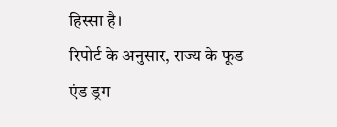हिस्सा है।
रिपोर्ट के अनुसार, राज्य के फूड एंड ड्रग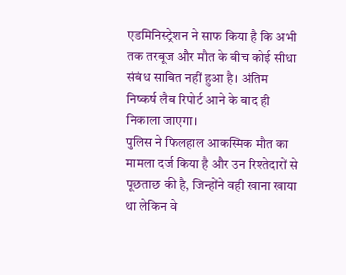एडमिनिस्ट्रेशन ने साफ किया है कि अभी तक तरबूज और मौत के बीच कोई सीधा संबंध साबित नहीं हुआ है। अंतिम निष्कर्ष लैब रिपोर्ट आने के बाद ही निकाला जाएगा।
पुलिस ने फिलहाल आकस्मिक मौत का मामला दर्ज किया है और उन रिश्तेदारों से पूछताछ की है, जिन्होंने वही खाना खाया था लेकिन वे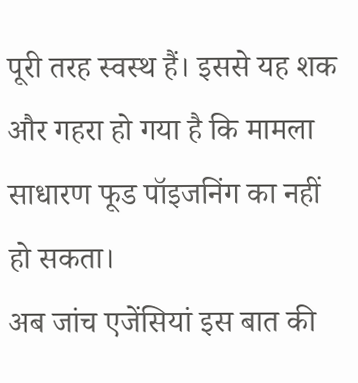पूरी तरह स्वस्थ हैं। इससे यह शक और गहरा हो गया है कि मामला साधारण फूड पॉइजनिंग का नहीं हो सकता।
अब जांच एजेंसियां इस बात की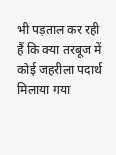भी पड़ताल कर रही हैं कि क्या तरबूज में कोई जहरीला पदार्थ मिलाया गया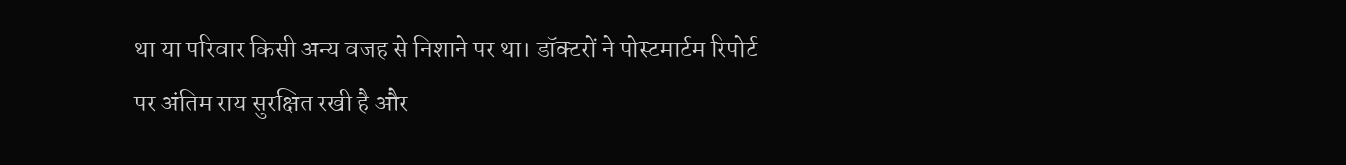था या परिवार किसी अन्य वजह से निशाने पर था। डॉक्टरों ने पोस्टमार्टम रिपोर्ट पर अंतिम राय सुरक्षित रखी है और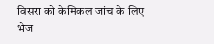विसरा को केमिकल जांच के लिए भेज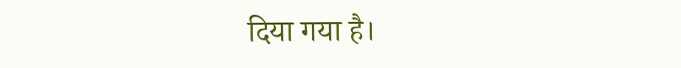दिया गया है।